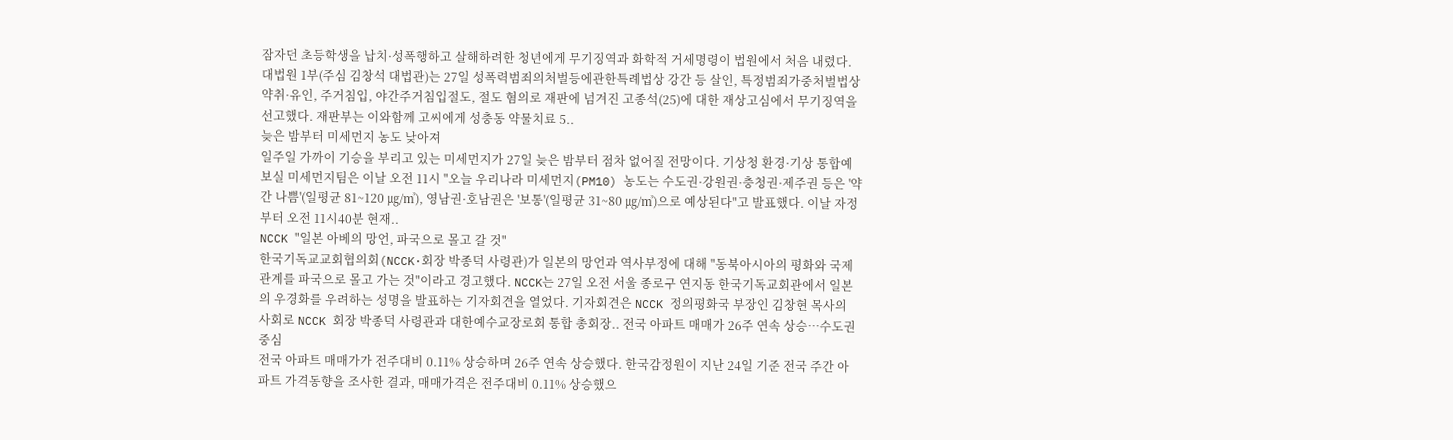잠자던 초등학생을 납치·성폭행하고 살해하려한 청년에게 무기징역과 화학적 거세명령이 법원에서 처음 내렸다. 대법원 1부(주심 김창석 대법관)는 27일 성폭력범죄의처벌등에관한특례법상 강간 등 살인, 특정범죄가중처벌법상 약취·유인, 주거침입, 야간주거침입절도, 절도 혐의로 재판에 넘겨진 고종석(25)에 대한 재상고심에서 무기징역을 선고했다. 재판부는 이와함께 고씨에게 성충동 약물치료 5..
늦은 밤부터 미세먼지 농도 낮아져
일주일 가까이 기승을 부리고 있는 미세먼지가 27일 늦은 밤부터 점차 없어질 전망이다. 기상청 환경·기상 통합예보실 미세먼지팀은 이날 오전 11시 "오늘 우리나라 미세먼지(PM10) 농도는 수도권·강원권·충청권·제주권 등은 '약간 나쁨'(일평균 81~120 ㎍/㎥), 영남권·호남권은 '보통'(일평균 31~80 ㎍/㎥)으로 예상된다"고 발표했다. 이날 자정부터 오전 11시40분 현재..
NCCK "일본 아베의 망언, 파국으로 몰고 갈 것"
한국기독교교회협의회(NCCK·회장 박종덕 사령관)가 일본의 망언과 역사부정에 대해 "동북아시아의 평화와 국제관계를 파국으로 몰고 가는 것"이라고 경고했다. NCCK는 27일 오전 서울 종로구 연지동 한국기독교회관에서 일본의 우경화를 우려하는 성명을 발표하는 기자회견을 열었다. 기자회견은 NCCK 정의평화국 부장인 김창현 목사의 사회로 NCCK 회장 박종덕 사령관과 대한예수교장로회 통합 총회장.. 전국 아파트 매매가 26주 연속 상승…수도권 중심
전국 아파트 매매가가 전주대비 0.11% 상승하며 26주 연속 상승했다. 한국감정원이 지난 24일 기준 전국 주간 아파트 가격동향을 조사한 결과, 매매가격은 전주대비 0.11% 상승했으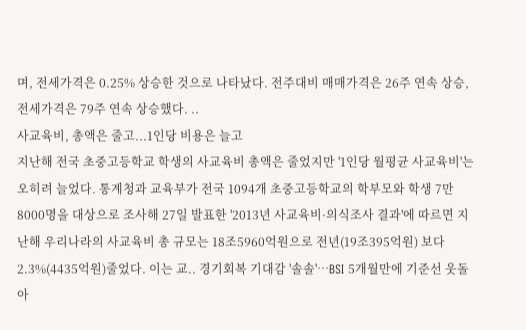며, 전세가격은 0.25% 상승한 것으로 나타났다. 전주대비 매매가격은 26주 연속 상승, 전세가격은 79주 연속 상승했다. ..
사교육비, 총액은 줄고...1인당 비용은 늘고
지난해 전국 초중고등학교 학생의 사교육비 총액은 줄었지만 '1인당 월평균 사교육비'는 오히려 늘었다. 통계청과 교육부가 전국 1094개 초중고등학교의 학부모와 학생 7만8000명을 대상으로 조사해 27일 발표한 '2013년 사교육비·의식조사 결과'에 따르면 지난해 우리나라의 사교육비 총 규모는 18조5960억원으로 전년(19조395억원) 보다 2.3%(4435억원)줄었다. 이는 교.. 경기회복 기대감 '솔솔'…BSI 5개월만에 기준선 웃돌아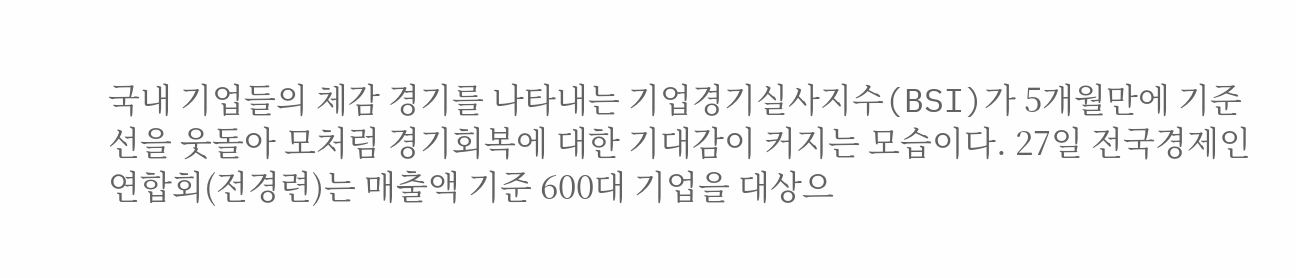국내 기업들의 체감 경기를 나타내는 기업경기실사지수(BSI)가 5개월만에 기준선을 웃돌아 모처럼 경기회복에 대한 기대감이 커지는 모습이다. 27일 전국경제인연합회(전경련)는 매출액 기준 600대 기업을 대상으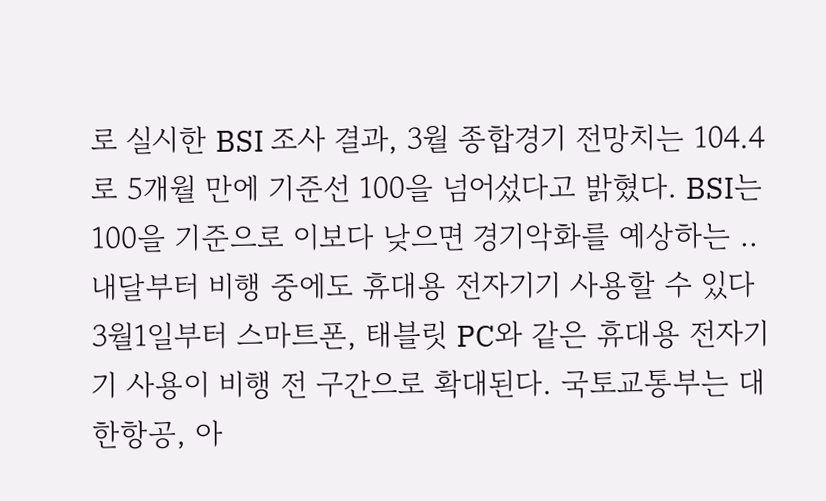로 실시한 BSI 조사 결과, 3월 종합경기 전망치는 104.4로 5개월 만에 기준선 100을 넘어섰다고 밝혔다. BSI는 100을 기준으로 이보다 낮으면 경기악화를 예상하는 .. 내달부터 비행 중에도 휴대용 전자기기 사용할 수 있다
3월1일부터 스마트폰, 태블릿 PC와 같은 휴대용 전자기기 사용이 비행 전 구간으로 확대된다. 국토교통부는 대한항공, 아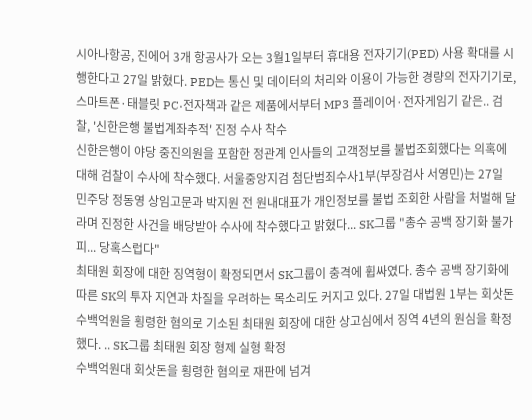시아나항공, 진에어 3개 항공사가 오는 3월1일부터 휴대용 전자기기(PED) 사용 확대를 시행한다고 27일 밝혔다. PED는 통신 및 데이터의 처리와 이용이 가능한 경량의 전자기기로, 스마트폰·태블릿 PC·전자책과 같은 제품에서부터 MP3 플레이어·전자게임기 같은.. 검찰, '신한은행 불법계좌추적' 진정 수사 착수
신한은행이 야당 중진의원을 포함한 정관계 인사들의 고객정보를 불법조회했다는 의혹에 대해 검찰이 수사에 착수했다. 서울중앙지검 첨단범죄수사1부(부장검사 서영민)는 27일 민주당 정동영 상임고문과 박지원 전 원내대표가 개인정보를 불법 조회한 사람을 처벌해 달라며 진정한 사건을 배당받아 수사에 착수했다고 밝혔다... SK그룹 "총수 공백 장기화 불가피... 당혹스럽다"
최태원 회장에 대한 징역형이 확정되면서 SK그룹이 충격에 휩싸였다. 총수 공백 장기화에 따른 SK의 투자 지연과 차질을 우려하는 목소리도 커지고 있다. 27일 대법원 1부는 회삿돈 수백억원을 횡령한 혐의로 기소된 최태원 회장에 대한 상고심에서 징역 4년의 원심을 확정했다. .. SK그룹 최태원 회장 형제 실형 확정
수백억원대 회삿돈을 횡령한 혐의로 재판에 넘겨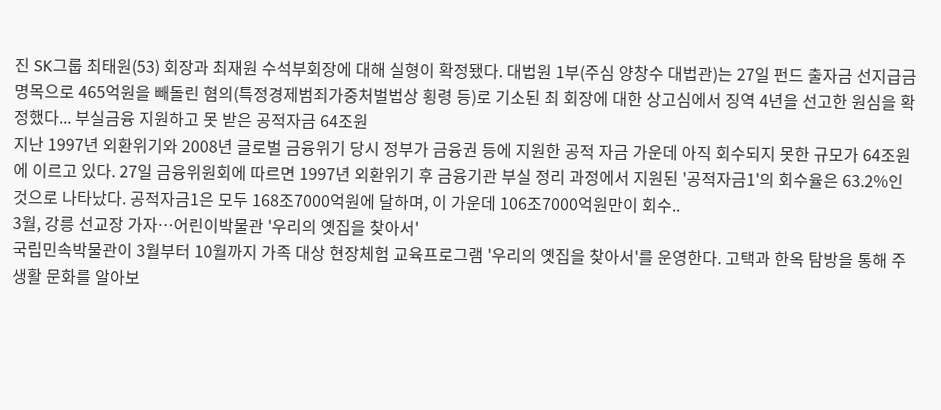진 SK그룹 최태원(53) 회장과 최재원 수석부회장에 대해 실형이 확정됐다. 대법원 1부(주심 양창수 대법관)는 27일 펀드 출자금 선지급금 명목으로 465억원을 빼돌린 혐의(특정경제범죄가중처벌법상 횡령 등)로 기소된 최 회장에 대한 상고심에서 징역 4년을 선고한 원심을 확정했다... 부실금융 지원하고 못 받은 공적자금 64조원
지난 1997년 외환위기와 2008년 글로벌 금융위기 당시 정부가 금융권 등에 지원한 공적 자금 가운데 아직 회수되지 못한 규모가 64조원에 이르고 있다. 27일 금융위원회에 따르면 1997년 외환위기 후 금융기관 부실 정리 과정에서 지원된 '공적자금1'의 회수율은 63.2%인 것으로 나타났다. 공적자금1은 모두 168조7000억원에 달하며, 이 가운데 106조7000억원만이 회수..
3월, 강릉 선교장 가자…어린이박물관 '우리의 옛집을 찾아서'
국립민속박물관이 3월부터 10월까지 가족 대상 현장체험 교육프로그램 '우리의 옛집을 찾아서'를 운영한다. 고택과 한옥 탐방을 통해 주생활 문화를 알아보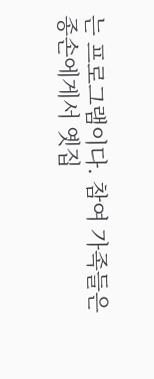는 프로그램이다. 참여 가족들은 종손에게서 옛집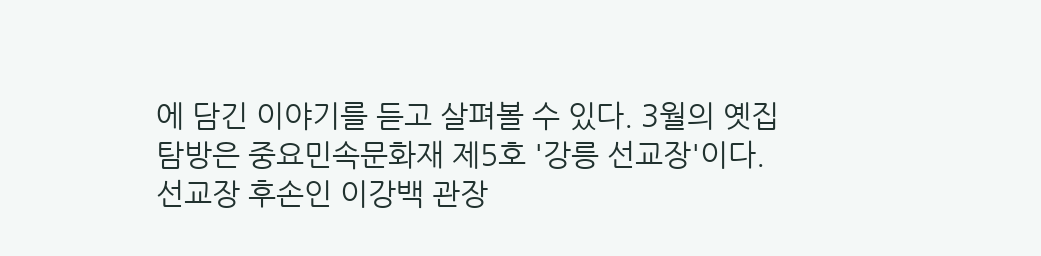에 담긴 이야기를 듣고 살펴볼 수 있다. 3월의 옛집 탐방은 중요민속문화재 제5호 '강릉 선교장'이다. 선교장 후손인 이강백 관장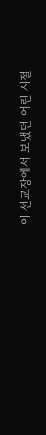이 선교장에서 보냈던 어린 시절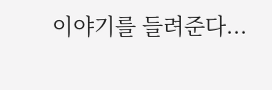이야기를 들려준다...